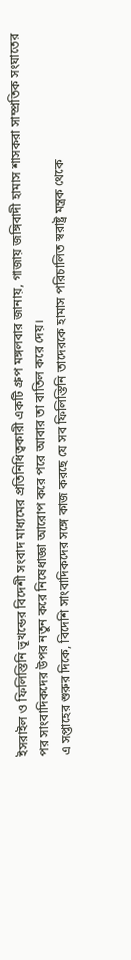ইসরাইল ও ফিলিস্তিনি ভূখন্ডের বিদেশী সংবাদ মাধ্যমের প্রতিনিধিত্বকারী একটি গ্রুপ মঙ্গলবার জানায়, গাজায় জঙ্গিবাদী হামাস শাসকরা সাম্প্রতিক সংঘাতের পর সাংবাদিকদের উপর নতুন করে নিষেধাজ্ঞা আরোপ করে পরে আবার তা বাতিল করে দেয়।
এ সপ্তাহের শুরুর দিকে, বিদেশি সাংবাদিকদের সঙ্গে কাজ করছে যে সব ফিলিস্তিনি তাদেরকে হামাস পরিচালিত স্বরাষ্ট্র মন্ত্রক থেকে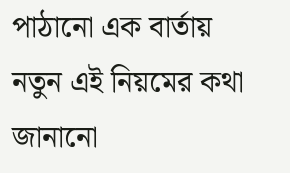পাঠানো এক বার্তায় নতুন এই নিয়মের কথা জানানো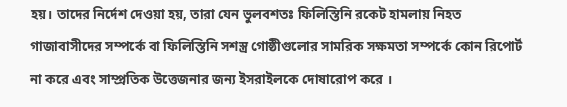হয়। তাদের নির্দেশ দেওয়া হয়, তারা যেন ভুলবশতঃ ফিলিস্তিনি রকেট হামলায় নিহত গাজাবাসীদের সম্পর্কে বা ফিলিস্তিনি সশস্ত্র গোষ্ঠীগুলোর সামরিক সক্ষমতা সম্পর্কে কোন রিপোর্ট না করে এবং সাম্প্রতিক উত্তেজনার জন্য ইসরাইলকে দোষারোপ করে ।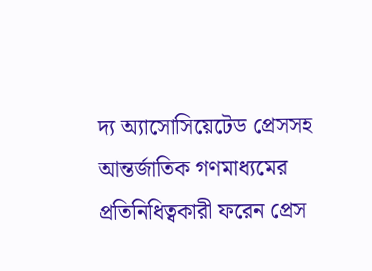দ্য অ্যাসোসিয়েটেড প্রেসসহ আন্তর্জাতিক গণমাধ্যমের প্রতিনিধিত্বকারী ফরেন প্রেস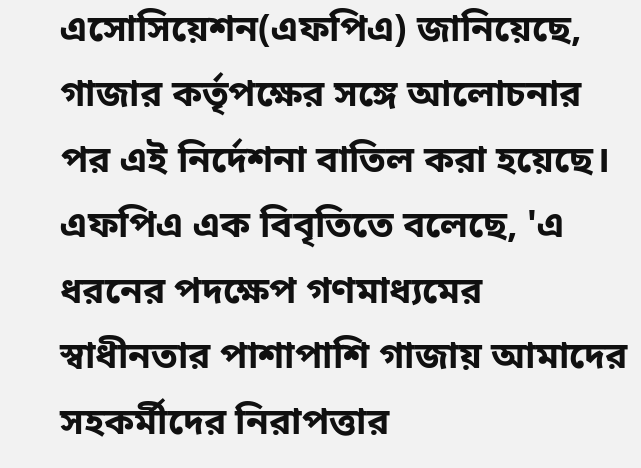এসোসিয়েশন(এফপিএ) জানিয়েছে, গাজার কর্তৃপক্ষের সঙ্গে আলোচনার পর এই নির্দেশনা বাতিল করা হয়েছে।
এফপিএ এক বিবৃতিতে বলেছে, 'এ ধরনের পদক্ষেপ গণমাধ্যমের স্বাধীনতার পাশাপাশি গাজায় আমাদের সহকর্মীদের নিরাপত্তার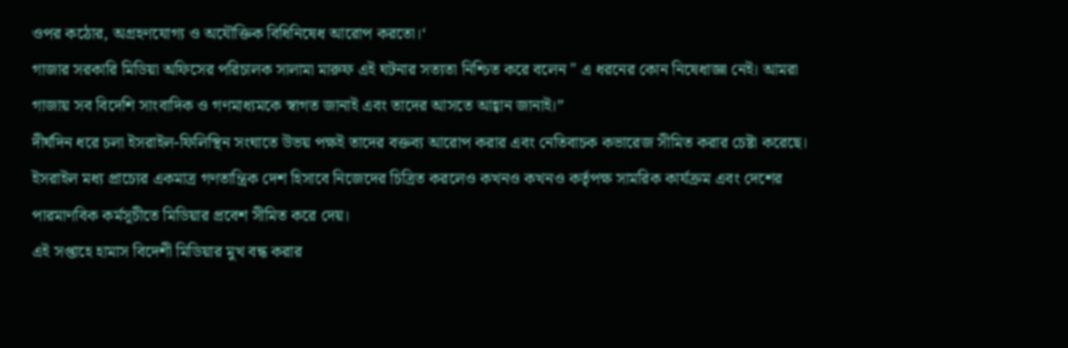ওপর কঠোর, অগ্রহণযোগ্য ও অযৌক্তিক বিধিনিষেধ আরোপ করতো।‘
গাজার সরকারি মিডিয়া অফিসের পরিচালক সালামা মারুফ এই ঘটনার সত্যতা নিশ্চিত করে বলেন " এ ধরনের কোন নিষেধাজ্ঞা নেই। আমরা গাজায় সব বিদেশি সাংবাদিক ও গণমাধ্যমকে স্বাগত জানাই এবং তাদের আসতে আহ্বান জানাই।”
দীর্ঘদিন ধরে চলা ইসরাইল-ফিলিস্থিন সংঘাতে উভয় পক্ষই তাদের বক্তব্য আরোপ করার এবং নেতিবাচক কভারেজ সীমিত করার চেষ্টা করেছে। ইসরাইল মধ্য প্রাচ্যের একমাত্র গণতান্ত্রিক দেশ হিসাবে নিজেদের চিত্রিত করলেও কখনও কখনও কর্তৃপক্ষ সামরিক কার্যক্রম এবং দেশের পারমাণবিক কর্মসূচীতে মিডিয়ার প্রবেশ সীমিত করে দেয়।
এই সপ্তাহে হামাস বিদেশী মিডিয়ার মুখ বন্ধ করার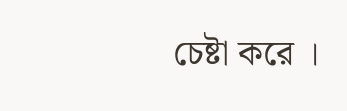চেষ্টা করে ।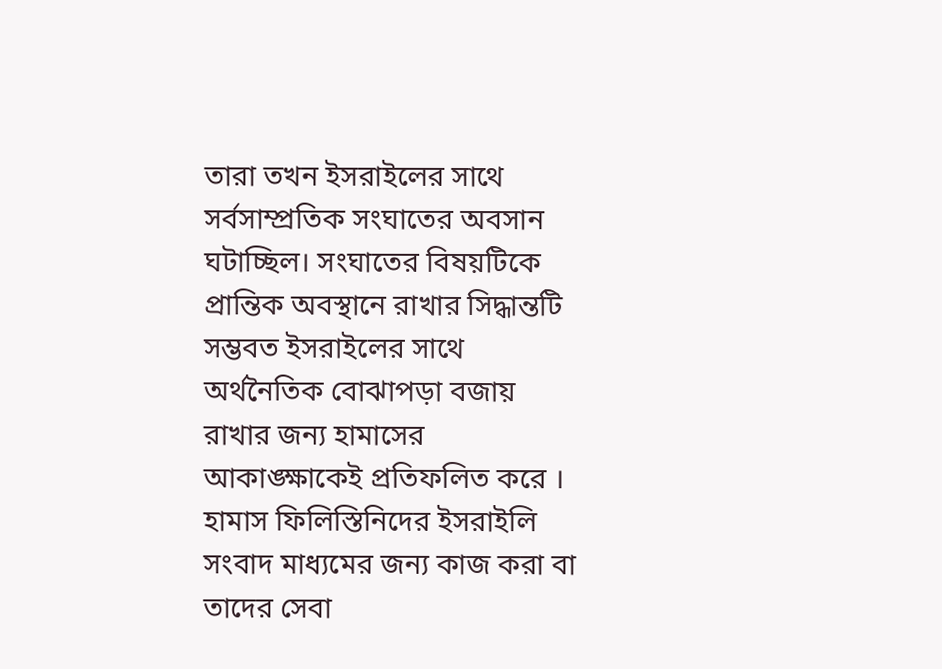তারা তখন ইসরাইলের সাথে সর্বসাম্প্রতিক সংঘাতের অবসান ঘটাচ্ছিল। সংঘাতের বিষয়টিকে প্রান্তিক অবস্থানে রাখার সিদ্ধান্তটি সম্ভবত ইসরাইলের সাথে অর্থনৈতিক বোঝাপড়া বজায় রাখার জন্য হামাসের আকাঙ্ক্ষাকেই প্রতিফলিত করে ।
হামাস ফিলিস্তিনিদের ইসরাইলি সংবাদ মাধ্যমের জন্য কাজ করা বা তাদের সেবা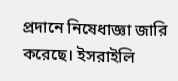প্রদানে নিষেধাজ্ঞা জারি করেছে। ইসরাইলি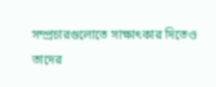সম্প্রচারগুলোতে সাক্ষাৎকার দিতেও তাদের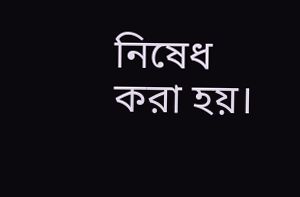নিষেধ করা হয়।